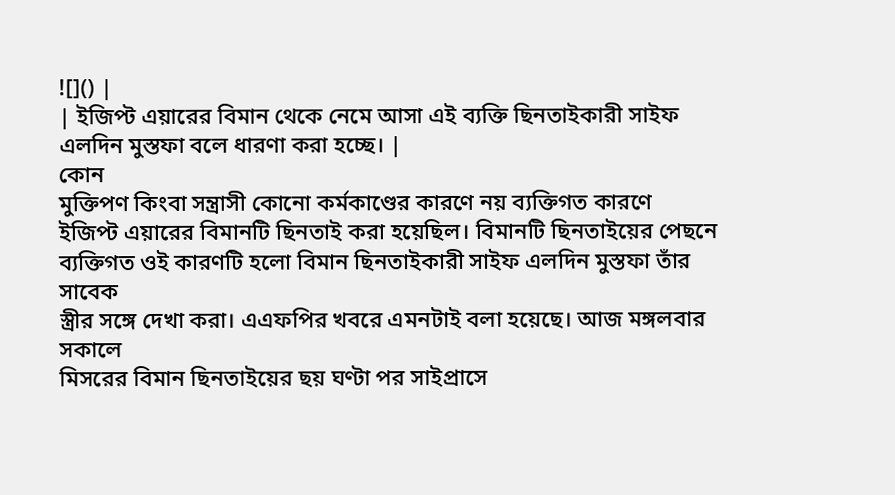![]() |
| ইজিপ্ট এয়ারের বিমান থেকে নেমে আসা এই ব্যক্তি ছিনতাইকারী সাইফ এলদিন মুস্তফা বলে ধারণা করা হচ্ছে। |
কোন
মুক্তিপণ কিংবা সন্ত্রাসী কোনো কর্মকাণ্ডের কারণে নয় ব্যক্তিগত কারণে
ইজিপ্ট এয়ারের বিমানটি ছিনতাই করা হয়েছিল। বিমানটি ছিনতাইয়ের পেছনে
ব্যক্তিগত ওই কারণটি হলো বিমান ছিনতাইকারী সাইফ এলদিন মুস্তফা তাঁর সাবেক
স্ত্রীর সঙ্গে দেখা করা। এএফপির খবরে এমনটাই বলা হয়েছে। আজ মঙ্গলবার সকালে
মিসরের বিমান ছিনতাইয়ের ছয় ঘণ্টা পর সাইপ্রাসে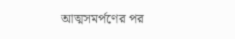আত্মসমর্পণের পর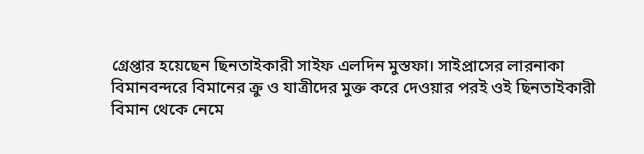গ্রেপ্তার হয়েছেন ছিনতাইকারী সাইফ এলদিন মুস্তফা। সাইপ্রাসের লারনাকা
বিমানবন্দরে বিমানের ক্রু ও যাত্রীদের মুক্ত করে দেওয়ার পরই ওই ছিনতাইকারী
বিমান থেকে নেমে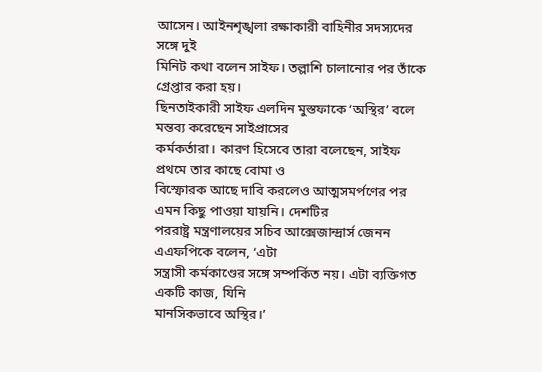আসেন। আইনশৃঙ্খলা রক্ষাকারী বাহিনীর সদস্যদের সঙ্গে দুই
মিনিট কথা বলেন সাইফ। তল্লাশি চালানোর পর তাঁকে গ্রেপ্তার করা হয়।
ছিনতাইকারী সাইফ এলদিন মুস্তফাকে ‘অস্থির’ বলে মন্তব্য করেছেন সাইপ্রাসের
কর্মকর্তারা। কারণ হিসেবে তারা বলেছেন, সাইফ প্রথমে তার কাছে বোমা ও
বিস্ফোরক আছে দাবি করলেও আত্মসমর্পণের পর এমন কিছু পাওয়া যায়নি। দেশটির
পররাষ্ট্র মন্ত্রণালয়ের সচিব আক্সেজান্দ্রার্স জেনন এএফপিকে বলেন, ‘এটা
সন্ত্রাসী কর্মকাণ্ডের সঙ্গে সম্পর্কিত নয়। এটা ব্যক্তিগত একটি কাজ, যিনি
মানসিকভাবে অস্থির।’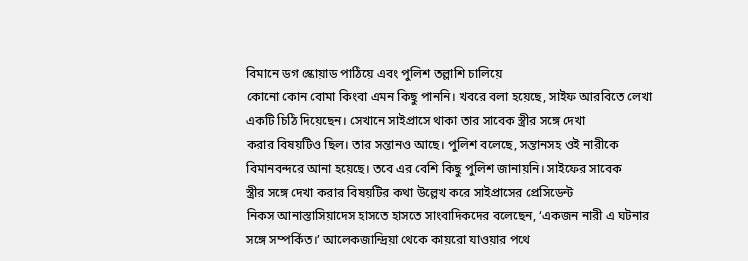বিমানে ডগ স্কোয়াড পাঠিয়ে এবং পুলিশ তল্লাশি চালিয়ে
কোনো কোন বোমা কিংবা এমন কিছু পাননি। খবরে বলা হয়েছে, সাইফ আরবিতে লেখা
একটি চিঠি দিয়েছেন। সেখানে সাইপ্রাসে থাকা তার সাবেক স্ত্রীর সঙ্গে দেখা
করার বিষয়টিও ছিল। তার সন্তানও আছে। পুলিশ বলেছে, সন্তানসহ ওই নারীকে
বিমানবন্দরে আনা হয়েছে। তবে এর বেশি কিছু পুলিশ জানায়নি। সাইফের সাবেক
স্ত্রীর সঙ্গে দেখা করার বিষয়টির কথা উল্লেখ করে সাইপ্রাসের প্রেসিডেন্ট
নিকস আনাস্তাসিয়াদেস হাসতে হাসতে সাংবাদিকদের বলেছেন, ‘একজন নারী এ ঘটনার
সঙ্গে সম্পর্কিত।’ আলেকজান্দ্রিয়া থেকে কায়রো যাওয়ার পথে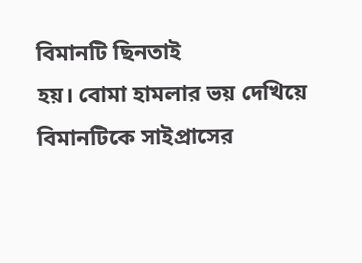বিমানটি ছিনতাই
হয়। বোমা হামলার ভয় দেখিয়ে বিমানটিকে সাইপ্রাসের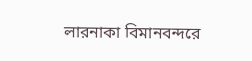লারনাকা বিমানবন্দরে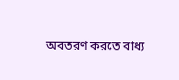অবতরণ করতে বাধ্য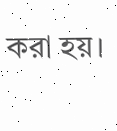করা হয়।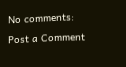No comments:
Post a Comment